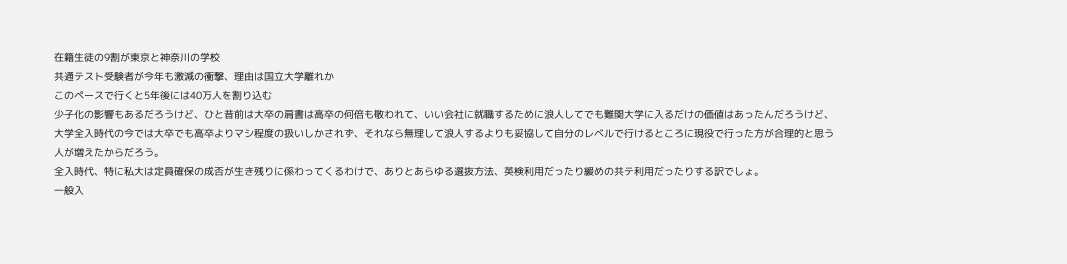在籍生徒の9割が東京と神奈川の学校
共通テスト受験者が今年も激減の衝撃、理由は国立大学離れか
このペースで行くと5年後には40万人を割り込む
少子化の影響もあるだろうけど、ひと昔前は大卒の肩書は高卒の何倍も敬われて、いい会社に就職するために浪人してでも難関大学に入るだけの価値はあったんだろうけど、大学全入時代の今では大卒でも高卒よりマシ程度の扱いしかされず、それなら無理して浪人するよりも妥協して自分のレベルで行けるところに現役で行った方が合理的と思う人が増えたからだろう。
全入時代、特に私大は定員確保の成否が生き残りに係わってくるわけで、ありとあらゆる選抜方法、英検利用だったり緩めの共テ利用だったりする訳でしょ。
一般入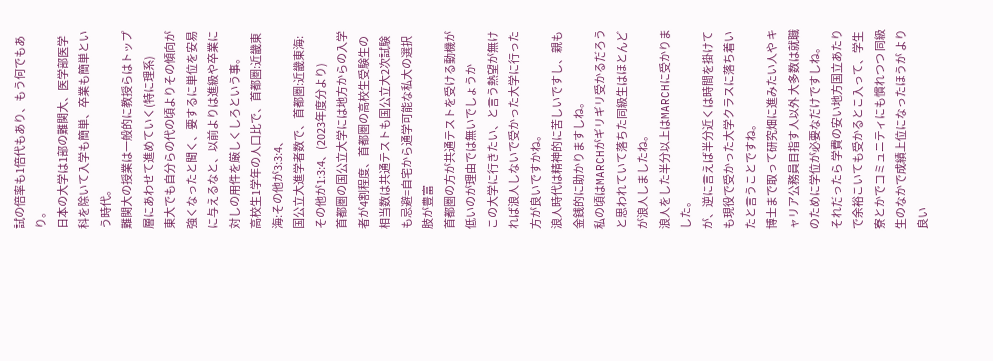試の倍率も1倍代もあり、もう何でもあり。
日本の大学は1部の難関大、医学部医学科を除いて入学も簡単、卒業も簡単という時代。
難関大の授業は一般的に教授らはトップ層にあわせて進めていく(特に理系)
東大でも自分らの代の頃よりその傾向が強くなったと聞く、要するに単位を安易に与えるなと、以前よりは進級や卒業に対しの用件を厳しくしろという事。
高校生1学年の人口比で、首都圏:近畿東海:その他が3:3:4、
国公立大進学者数で、首都圏:近畿東海:その他が1:3:4、(2023年度分より)
首都圏の国公立大学には地方からの入学者が4割程度、首都圏の高校生受験生の相当数は共通テストも国公立大2次試験も忌避=自宅から通学可能な私大の選択肢が豊富
首都圏の方が共通テストを受ける動機が低いのが理由では無いでしょうか
この大学に行きたい、と言う熱望が無ければ浪人しないで受かった大学に行った方が良いですかね。
浪人時代は精神的に苦しいですし、親も金銭的に助かりますしね。
私の頃はMARCHがギリギリ受かるだろうと思われていて落ちた同級生はほとんどが浪人しましたね。
浪人をした半分以上はMARCHに受かりました。
が、逆に言えば半分近くは時間を掛けても現役で受かった大学クラスに落ち着いたと言うことですね。
博士まで取って研究畑に進みたい人や キャリア公務員目指す人以外 大多数は就職のために学位が必要なだけですしね。
それだったら 学費の安い地方国立あたりで余裕こいても受かるとこ入って、学生寮とかでコミュニティにも慣れつつ 同級生のなかで成績上位になったほうが より良い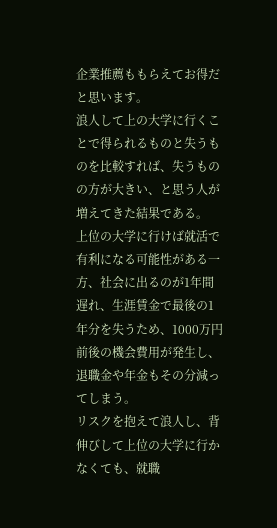企業推薦ももらえてお得だと思います。
浪人して上の大学に行くことで得られるものと失うものを比較すれば、失うものの方が大きい、と思う人が増えてきた結果である。
上位の大学に行けば就活で有利になる可能性がある一方、社会に出るのが1年間遅れ、生涯賃金で最後の1年分を失うため、1000万円前後の機会費用が発生し、退職金や年金もその分減ってしまう。
リスクを抱えて浪人し、背伸びして上位の大学に行かなくても、就職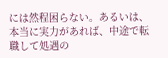には然程困らない。あるいは、本当に実力があれば、中途で転職して処遇の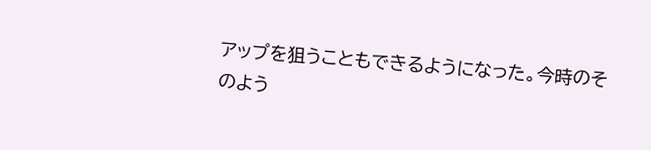アップを狙うこともできるようになった。今時のそのよう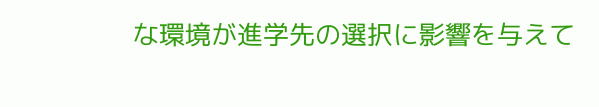な環境が進学先の選択に影響を与えて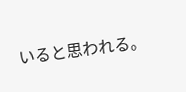いると思われる。